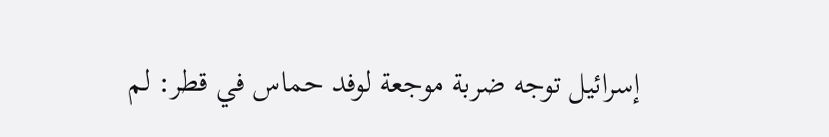إسرائيل توجه ضربة موجعة لوفد حماس في قطر: لم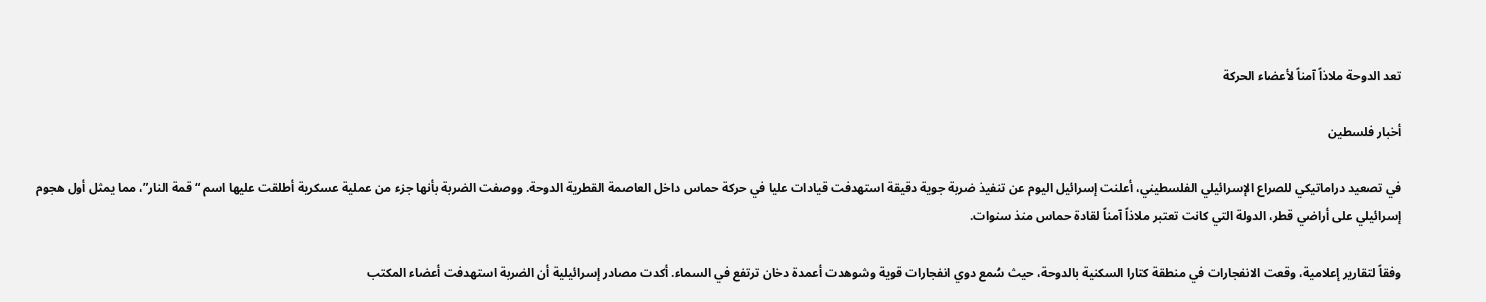تعد الدوحة ملاذاً آمناً لأعضاء الحركة

أخبار فلسطين

في تصعيد دراماتيكي للصراع الإسرائيلي الفلسطيني، أعلنت إسرائيل اليوم عن تنفيذ ضربة جوية دقيقة استهدفت قيادات عليا في حركة حماس داخل العاصمة القطرية الدوحة. ووصفت الضربة بأنها جزء من عملية عسكرية أطلقت عليها اسم “قمة النار”، مما يمثل أول هجوم إسرائيلي على أراضي قطر، الدولة التي كانت تعتبر ملاذاً آمناً لقادة حماس منذ سنوات.

وفقاً لتقارير إعلامية، وقعت الانفجارات في منطقة كتارا السكنية بالدوحة، حيث سُمع دوي انفجارات قوية وشوهدت أعمدة دخان ترتفع في السماء. أكدت مصادر إسرائيلية أن الضربة استهدفت أعضاء المكتب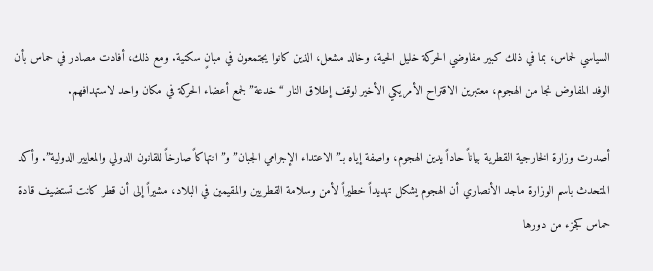السياسي لحماس، بما في ذلك كبير مفاوضي الحركة خليل الحية، وخالد مشعل، الذين كانوا يجتمعون في مبانٍ سكنية. ومع ذلك، أفادت مصادر في حماس بأن الوفد المفاوض نجا من الهجوم، معتبرين الاقتراح الأمريكي الأخير لوقف إطلاق النار “خدعة” لجمع أعضاء الحركة في مكان واحد لاستهدافهم.

أصدرت وزارة الخارجية القطرية بياناً حاداً يدين الهجوم، واصفة إياه بـ”الاعتداء الإجرامي الجبان” و”انتهاكاً صارخاً للقانون الدولي والمعايير الدولية”. وأكد المتحدث باسم الوزارة ماجد الأنصاري أن الهجوم يشكل تهديداً خطيراً لأمن وسلامة القطريين والمقيمين في البلاد، مشيراً إلى أن قطر كانت تستضيف قادة حماس كجزء من دورها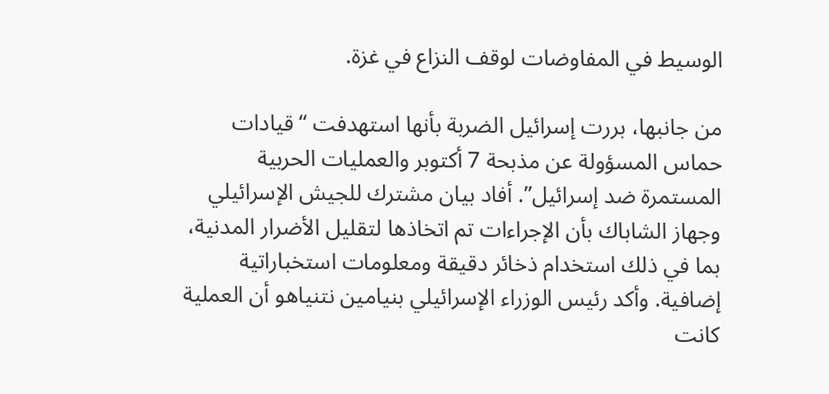الوسيط في المفاوضات لوقف النزاع في غزة.

من جانبها، بررت إسرائيل الضربة بأنها استهدفت “قيادات حماس المسؤولة عن مذبحة 7 أكتوبر والعمليات الحربية المستمرة ضد إسرائيل”. أفاد بيان مشترك للجيش الإسرائيلي وجهاز الشاباك بأن الإجراءات تم اتخاذها لتقليل الأضرار المدنية، بما في ذلك استخدام ذخائر دقيقة ومعلومات استخباراتية إضافية. وأكد رئيس الوزراء الإسرائيلي بنيامين نتنياهو أن العملية كانت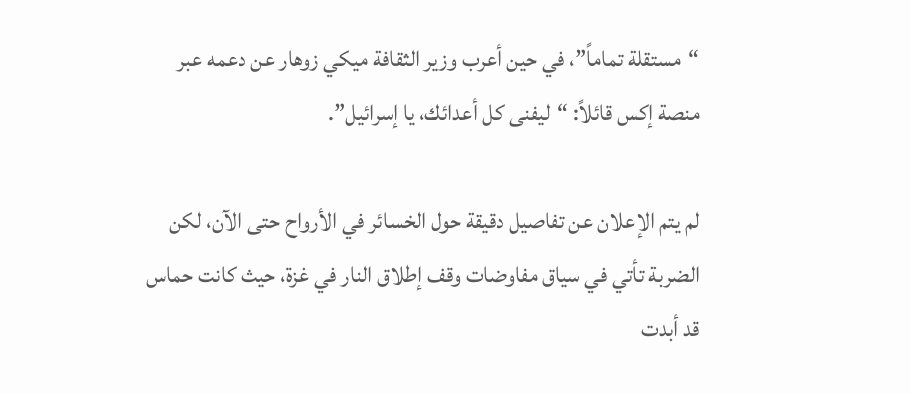“مستقلة تماماً”، في حين أعرب وزير الثقافة ميكي زوهار عن دعمه عبر منصة إكس قائلاً: “ليفنى كل أعدائك، يا إسرائيل”.

لم يتم الإعلان عن تفاصيل دقيقة حول الخسائر في الأرواح حتى الآن، لكن الضربة تأتي في سياق مفاوضات وقف إطلاق النار في غزة، حيث كانت حماس قد أبدت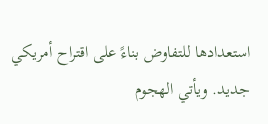استعدادها للتفاوض بناءً على اقتراح أمريكي جديد. ويأتي الهجوم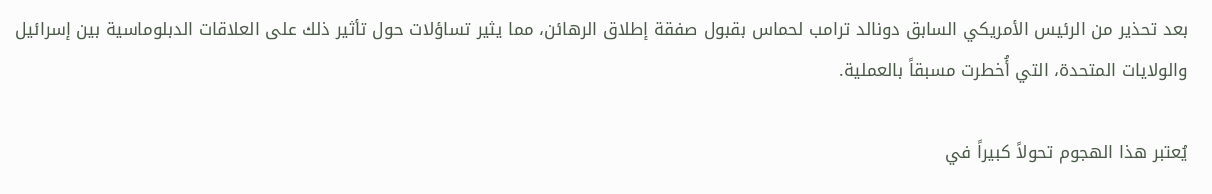بعد تحذير من الرئيس الأمريكي السابق دونالد ترامب لحماس بقبول صفقة إطلاق الرهائن، مما يثير تساؤلات حول تأثير ذلك على العلاقات الدبلوماسية بين إسرائيل والولايات المتحدة، التي أُخطرت مسبقاً بالعملية.

يُعتبر هذا الهجوم تحولاً كبيراً في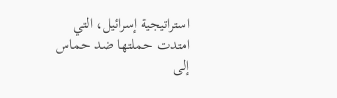استراتيجية إسرائيل، التي امتدت حملتها ضد حماس إلى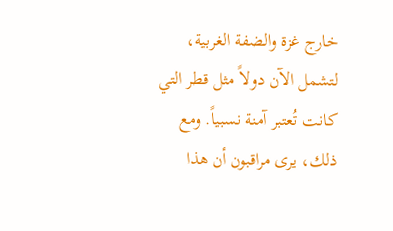خارج غزة والضفة الغربية، لتشمل الآن دولاً مثل قطر التي كانت تُعتبر آمنة نسبياً. ومع ذلك، يرى مراقبون أن هذا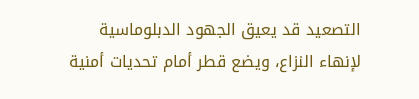التصعيد قد يعيق الجهود الدبلوماسية لإنهاء النزاع، ويضع قطر أمام تحديات أمنية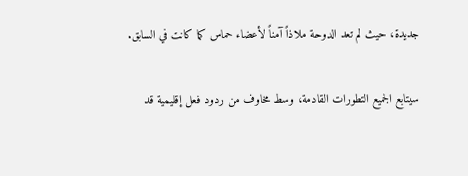جديدة، حيث لم تعد الدوحة ملاذاً آمناً لأعضاء حماس كما كانت في السابق.

سيتابع الجميع التطورات القادمة، وسط مخاوف من ردود فعل إقليمية قد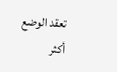تعقد الوضع أكثر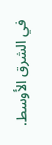في الشرق الأوسط.